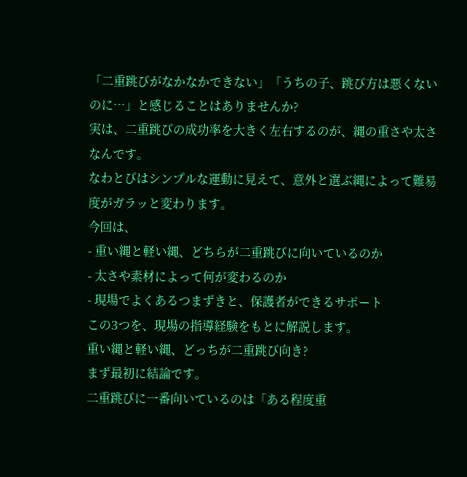「二重跳びがなかなかできない」「うちの子、跳び方は悪くないのに…」と感じることはありませんか?
実は、二重跳びの成功率を大きく左右するのが、縄の重さや太さなんです。
なわとびはシンプルな運動に見えて、意外と選ぶ縄によって難易度がガラッと変わります。
今回は、
- 重い縄と軽い縄、どちらが二重跳びに向いているのか
- 太さや素材によって何が変わるのか
- 現場でよくあるつまずきと、保護者ができるサポート
この3つを、現場の指導経験をもとに解説します。
重い縄と軽い縄、どっちが二重跳び向き?
まず最初に結論です。
二重跳びに一番向いているのは「ある程度重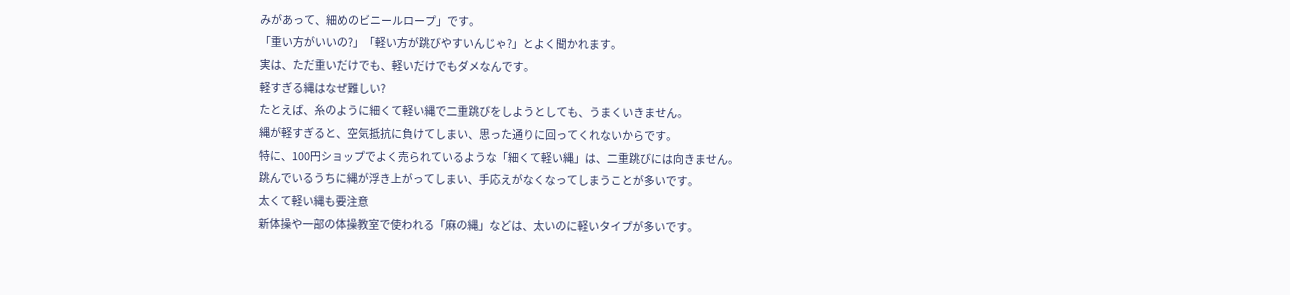みがあって、細めのビニールロープ」です。
「重い方がいいの?」「軽い方が跳びやすいんじゃ?」とよく聞かれます。
実は、ただ重いだけでも、軽いだけでもダメなんです。
軽すぎる縄はなぜ難しい?
たとえば、糸のように細くて軽い縄で二重跳びをしようとしても、うまくいきません。
縄が軽すぎると、空気抵抗に負けてしまい、思った通りに回ってくれないからです。
特に、100円ショップでよく売られているような「細くて軽い縄」は、二重跳びには向きません。
跳んでいるうちに縄が浮き上がってしまい、手応えがなくなってしまうことが多いです。
太くて軽い縄も要注意
新体操や一部の体操教室で使われる「麻の縄」などは、太いのに軽いタイプが多いです。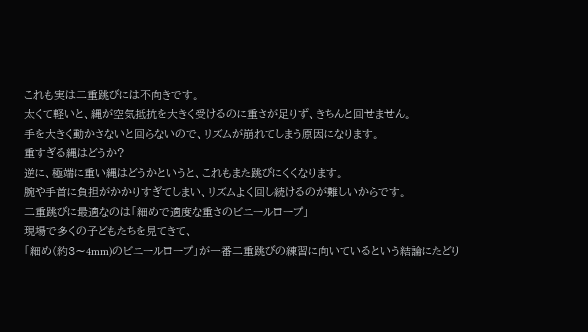これも実は二重跳びには不向きです。
太くて軽いと、縄が空気抵抗を大きく受けるのに重さが足りず、きちんと回せません。
手を大きく動かさないと回らないので、リズムが崩れてしまう原因になります。
重すぎる縄はどうか?
逆に、極端に重い縄はどうかというと、これもまた跳びにくくなります。
腕や手首に負担がかかりすぎてしまい、リズムよく回し続けるのが難しいからです。
二重跳びに最適なのは「細めで適度な重さのビニールロープ」
現場で多くの子どもたちを見てきて、
「細め(約3〜4mm)のビニールロープ」が一番二重跳びの練習に向いているという結論にたどり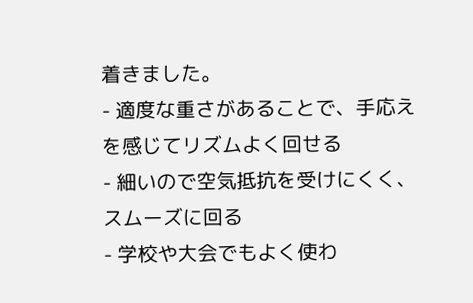着きました。
- 適度な重さがあることで、手応えを感じてリズムよく回せる
- 細いので空気抵抗を受けにくく、スムーズに回る
- 学校や大会でもよく使わ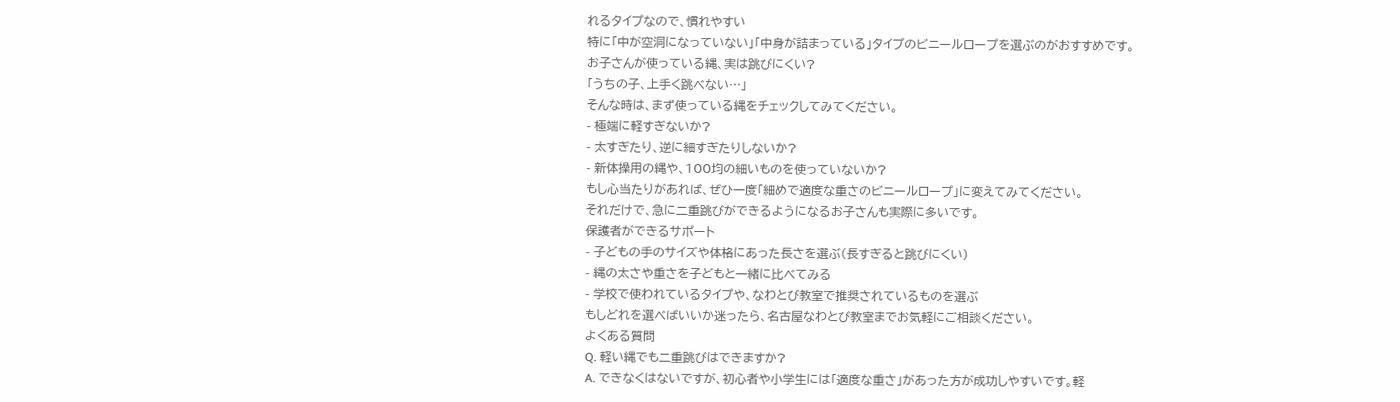れるタイプなので、慣れやすい
特に「中が空洞になっていない」「中身が詰まっている」タイプのビニールロープを選ぶのがおすすめです。
お子さんが使っている縄、実は跳びにくい?
「うちの子、上手く跳べない…」
そんな時は、まず使っている縄をチェックしてみてください。
- 極端に軽すぎないか?
- 太すぎたり、逆に細すぎたりしないか?
- 新体操用の縄や、100均の細いものを使っていないか?
もし心当たりがあれば、ぜひ一度「細めで適度な重さのビニールロープ」に変えてみてください。
それだけで、急に二重跳びができるようになるお子さんも実際に多いです。
保護者ができるサポート
- 子どもの手のサイズや体格にあった長さを選ぶ(長すぎると跳びにくい)
- 縄の太さや重さを子どもと一緒に比べてみる
- 学校で使われているタイプや、なわとび教室で推奨されているものを選ぶ
もしどれを選べばいいか迷ったら、名古屋なわとび教室までお気軽にご相談ください。
よくある質問
Q. 軽い縄でも二重跳びはできますか?
A. できなくはないですが、初心者や小学生には「適度な重さ」があった方が成功しやすいです。軽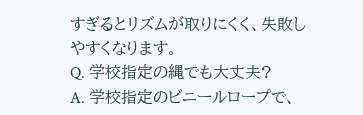すぎるとリズムが取りにくく、失敗しやすくなります。
Q. 学校指定の縄でも大丈夫?
A. 学校指定のビニールロープで、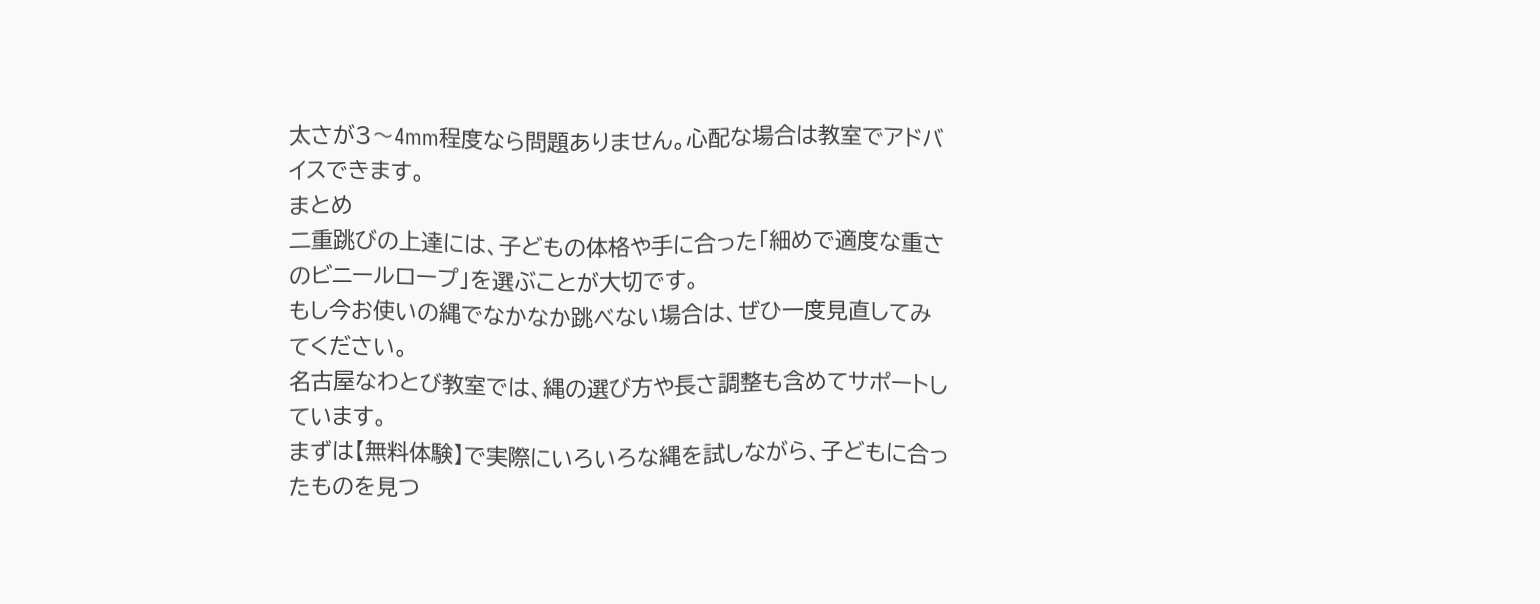太さが3〜4mm程度なら問題ありません。心配な場合は教室でアドバイスできます。
まとめ
二重跳びの上達には、子どもの体格や手に合った「細めで適度な重さのビニールロープ」を選ぶことが大切です。
もし今お使いの縄でなかなか跳べない場合は、ぜひ一度見直してみてください。
名古屋なわとび教室では、縄の選び方や長さ調整も含めてサポートしています。
まずは【無料体験】で実際にいろいろな縄を試しながら、子どもに合ったものを見つ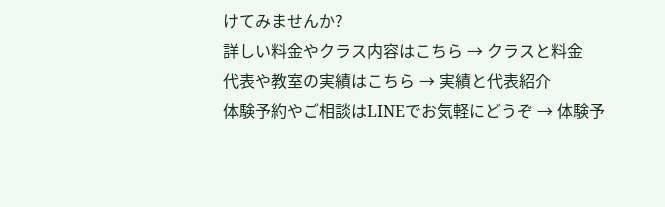けてみませんか?
詳しい料金やクラス内容はこちら → クラスと料金
代表や教室の実績はこちら → 実績と代表紹介
体験予約やご相談はLINEでお気軽にどうぞ → 体験予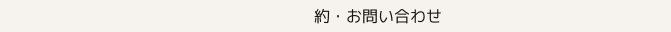約・お問い合わせ